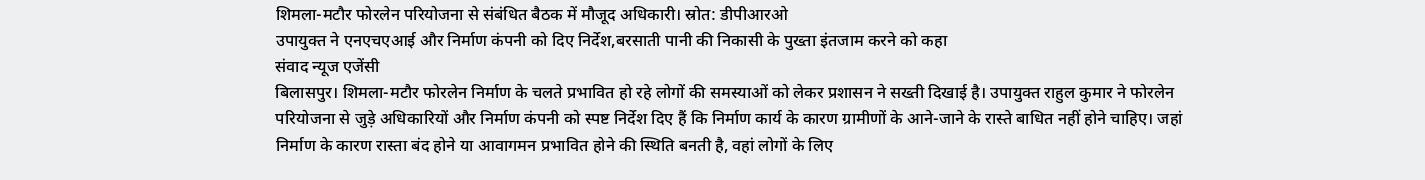शिमला-मटौर फोरलेन परियोजना से संबंधित बैठक में मौजूद अधिकारी। स्रोत: डीपीआरओ
उपायुक्त ने एनएचएआई और निर्माण कंपनी को दिए निर्देश,बरसाती पानी की निकासी के पुख्ता इंतजाम करने को कहा
संवाद न्यूज एजेंसी
बिलासपुर। शिमला-मटौर फोरलेन निर्माण के चलते प्रभावित हो रहे लोगों की समस्याओं को लेकर प्रशासन ने सख्ती दिखाई है। उपायुक्त राहुल कुमार ने फोरलेन परियोजना से जुड़े अधिकारियों और निर्माण कंपनी को स्पष्ट निर्देश दिए हैं कि निर्माण कार्य के कारण ग्रामीणों के आने-जाने के रास्ते बाधित नहीं होने चाहिए। जहां निर्माण के कारण रास्ता बंद होने या आवागमन प्रभावित होने की स्थिति बनती है, वहां लोगों के लिए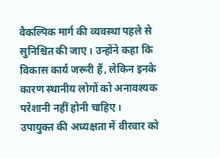वैकल्पिक मार्ग की व्यवस्था पहले से सुनिश्चित की जाए। उन्होंने कहा कि विकास कार्य जरूरी हैं, लेकिन इनके कारण स्थानीय लोगों को अनावश्यक परेशानी नहीं होनी चाहिए।
उपायुक्त की अध्यक्षता में वीरवार को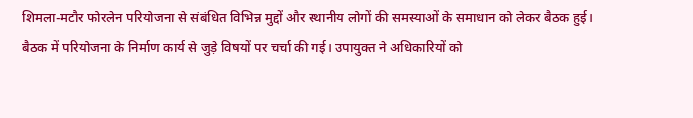शिमला-मटौर फोरलेन परियोजना से संबंधित विभिन्न मुद्दों और स्थानीय लोगों की समस्याओं के समाधान को लेकर बैठक हुई। बैठक में परियोजना के निर्माण कार्य से जुड़े विषयों पर चर्चा की गई। उपायुक्त ने अधिकारियों को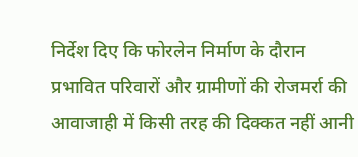निर्देश दिए कि फोरलेन निर्माण के दौरान प्रभावित परिवारों और ग्रामीणों की रोजमर्रा की आवाजाही में किसी तरह की दिक्कत नहीं आनी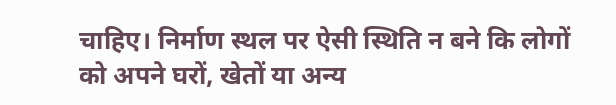चाहिए। निर्माण स्थल पर ऐसी स्थिति न बने कि लोगों को अपने घरों, खेतों या अन्य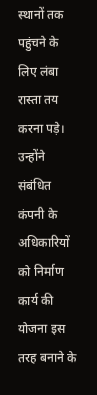स्थानों तक पहुंचने के लिए लंबा रास्ता तय करना पड़े। उन्होंने संबंधित कंपनी के अधिकारियों को निर्माण कार्य की योजना इस तरह बनाने के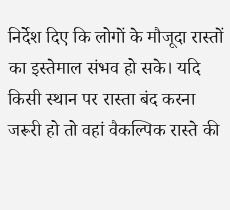निर्देश दिए कि लोगों के मौजूदा रास्तों का इस्तेमाल संभव हो सके। यदि किसी स्थान पर रास्ता बंद करना जरूरी हो तो वहां वैकल्पिक रास्ते की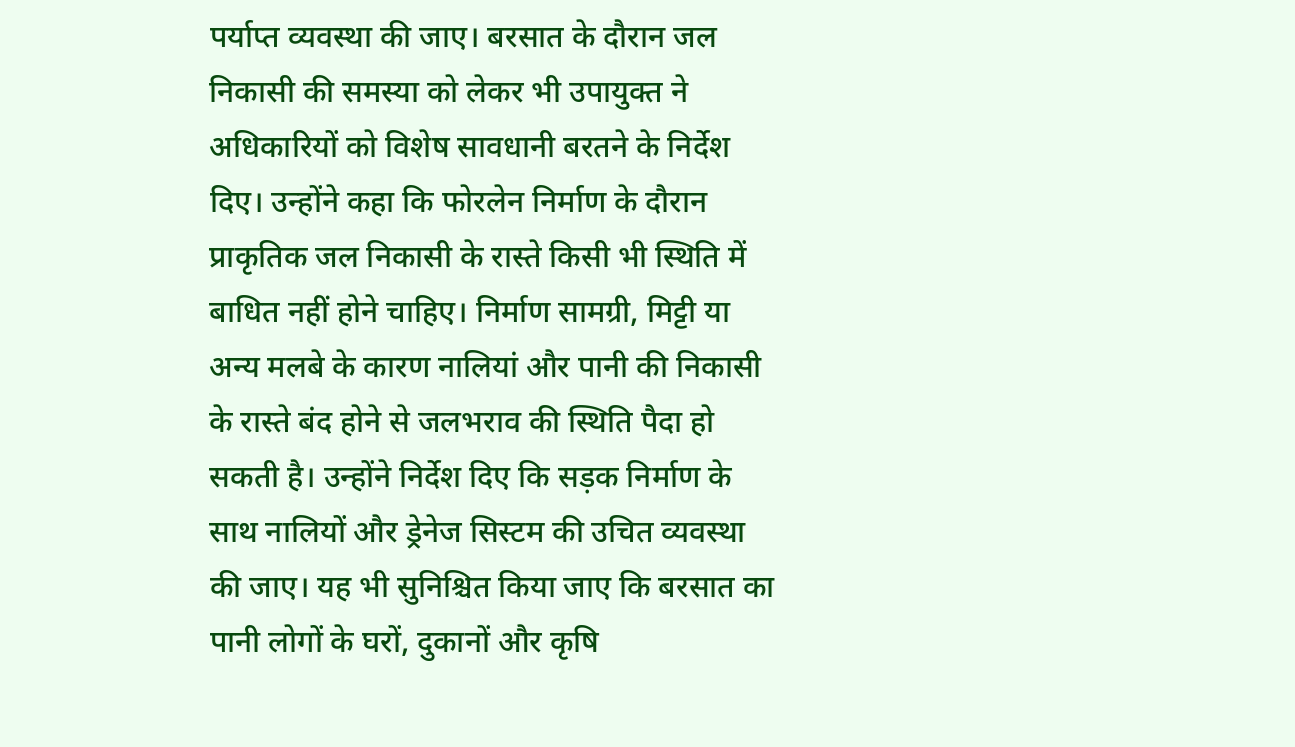पर्याप्त व्यवस्था की जाए। बरसात के दौरान जल निकासी की समस्या को लेकर भी उपायुक्त ने अधिकारियों को विशेष सावधानी बरतने के निर्देश दिए। उन्होंने कहा कि फोरलेन निर्माण के दौरान प्राकृतिक जल निकासी के रास्ते किसी भी स्थिति में बाधित नहीं होने चाहिए। निर्माण सामग्री, मिट्टी या अन्य मलबे के कारण नालियां और पानी की निकासी के रास्ते बंद होने से जलभराव की स्थिति पैदा हो सकती है। उन्होंने निर्देश दिए कि सड़क निर्माण के साथ नालियों और ड्रेनेज सिस्टम की उचित व्यवस्था की जाए। यह भी सुनिश्चित किया जाए कि बरसात का पानी लोगों के घरों, दुकानों और कृषि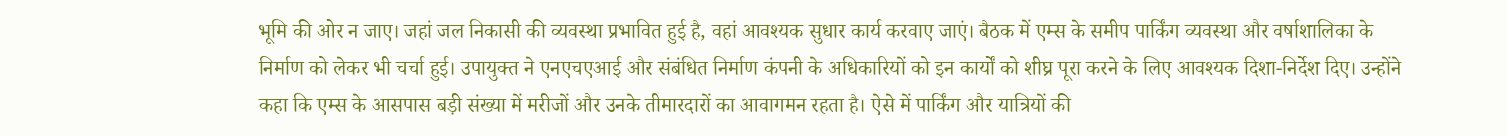भूमि की ओर न जाए। जहां जल निकासी की व्यवस्था प्रभावित हुई है, वहां आवश्यक सुधार कार्य करवाए जाएं। बैठक में एम्स के समीप पार्किंग व्यवस्था और वर्षाशालिका के निर्माण को लेकर भी चर्चा हुई। उपायुक्त ने एनएचएआई और संबंधित निर्माण कंपनी के अधिकारियों को इन कार्यों को शीघ्र पूरा करने के लिए आवश्यक दिशा-निर्देश दिए। उन्होंने कहा कि एम्स के आसपास बड़ी संख्या में मरीजों और उनके तीमारदारों का आवागमन रहता है। ऐसे में पार्किंग और यात्रियों की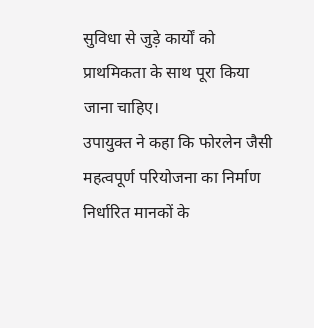सुविधा से जुड़े कार्यों को प्राथमिकता के साथ पूरा किया जाना चाहिए।
उपायुक्त ने कहा कि फोरलेन जैसी महत्वपूर्ण परियोजना का निर्माण निर्धारित मानकों के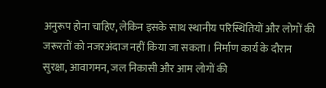अनुरूप होना चाहिए, लेकिन इसके साथ स्थानीय परिस्थितियों और लोगों की जरूरतों को नजरअंदाज नहीं किया जा सकता। निर्माण कार्य के दौरान सुरक्षा, आवागमन, जल निकासी और आम लोगों की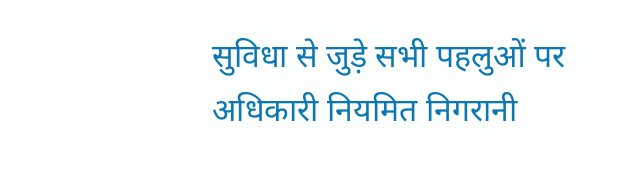सुविधा से जुड़े सभी पहलुओं पर अधिकारी नियमित निगरानी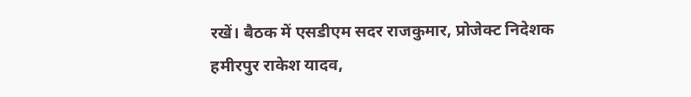रखें। बैठक में एसडीएम सदर राजकुमार, प्रोजेक्ट निदेशक हमीरपुर राकेश यादव,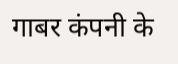गाबर कंपनी के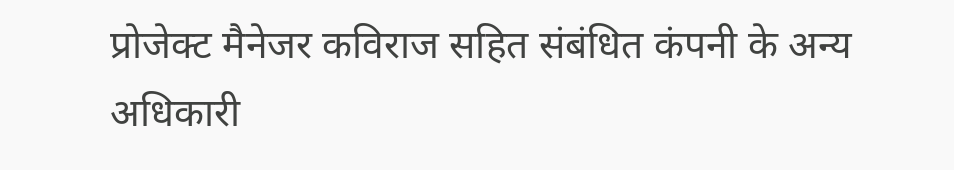प्रोजेक्ट मैनेजर कविराज सहित संबंधित कंपनी के अन्य अधिकारी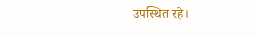उपस्थित रहे।